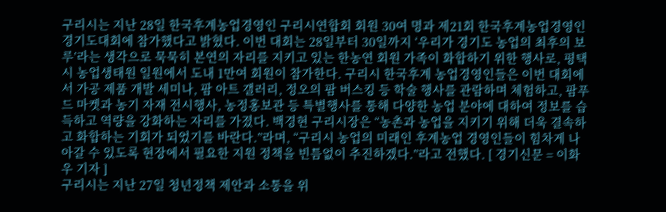구리시는 지난 28일 한국후계농업경영인 구리시연합회 회원 30여 명과 제21회 한국후계농업경영인 경기도대회에 참가했다고 밝혔다. 이번 대회는 28일부터 30일까지 ‘우리가 경기도 농업의 최후의 보루’라는 생각으로 묵묵히 본연의 자리를 지키고 있는 한농연 회원 가족이 화합하기 위한 행사로, 평택시 농업생태원 일원에서 도내 1만여 회원이 참가한다. 구리시 한국후계 농업경영인들은 이번 대회에서 가공 제품 개발 세미나, 팜 아트 갤러리, 정오의 팜 버스킹 등 학술 행사를 관람하며 체험하고, 팜푸드 마켓과 농기 자재 전시행사, 농정홍보관 등 특별행사를 통해 다양한 농업 분야에 대하여 정보를 습득하고 역량을 강화하는 자리를 가졌다. 백경현 구리시장은 “농촌과 농업을 지키기 위해 더욱 결속하고 화합하는 기회가 되었기를 바란다.”라며, “구리시 농업의 미래인 후계농업 경영인들이 힘차게 나아갈 수 있도록 현장에서 필요한 지원 정책을 빈틈없이 추진하겠다.”라고 전했다. [ 경기신문 = 이화우 기자 ]
구리시는 지난 27일 청년정책 제안과 소통을 위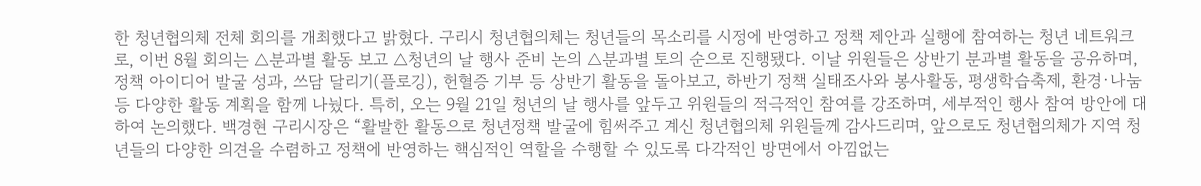한 청년협의체 전체 회의를 개최했다고 밝혔다. 구리시 청년협의체는 청년들의 목소리를 시정에 반영하고 정책 제안과 실행에 참여하는 청년 네트워크로, 이번 8월 회의는 △분과별 활동 보고 △청년의 날 행사 준비 논의 △분과별 토의 순으로 진행됐다. 이날 위원들은 상반기 분과별 활동을 공유하며, 정책 아이디어 발굴 성과, 쓰담 달리기(플로깅), 헌혈증 기부 등 상반기 활동을 돌아보고, 하반기 정책 실태조사와 봉사활동, 평생학습축제, 환경·나눔 등 다양한 활동 계획을 함께 나눴다. 특히, 오는 9월 21일 청년의 날 행사를 앞두고 위원들의 적극적인 참여를 강조하며, 세부적인 행사 참여 방안에 대하여 논의했다. 백경현 구리시장은 “활발한 활동으로 청년정책 발굴에 힘써주고 계신 청년협의체 위원들께 감사드리며, 앞으로도 청년협의체가 지역 청년들의 다양한 의견을 수렴하고 정책에 반영하는 핵심적인 역할을 수행할 수 있도록 다각적인 방면에서 아낌없는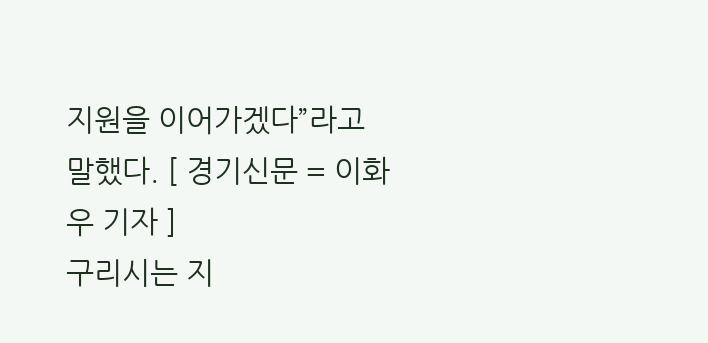지원을 이어가겠다”라고 말했다. [ 경기신문 = 이화우 기자 ]
구리시는 지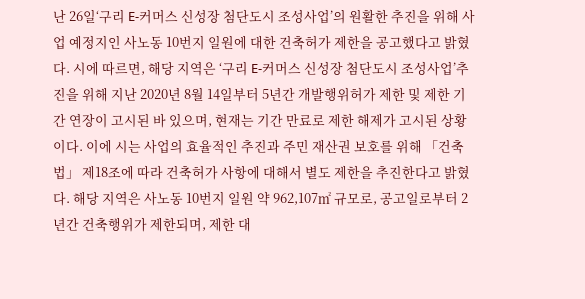난 26일‘구리 E-커머스 신성장 첨단도시 조성사업’의 원활한 추진을 위해 사업 예정지인 사노동 10번지 일원에 대한 건축허가 제한을 공고했다고 밝혔다. 시에 따르면, 해당 지역은 ‘구리 E-커머스 신성장 첨단도시 조성사업’추진을 위해 지난 2020년 8월 14일부터 5년간 개발행위허가 제한 및 제한 기간 연장이 고시된 바 있으며, 현재는 기간 만료로 제한 해제가 고시된 상황이다. 이에 시는 사업의 효율적인 추진과 주민 재산권 보호를 위해 「건축법」 제18조에 따라 건축허가 사항에 대해서 별도 제한을 추진한다고 밝혔다. 해당 지역은 사노동 10번지 일원 약 962,107㎡ 규모로, 공고일로부터 2년간 건축행위가 제한되며, 제한 대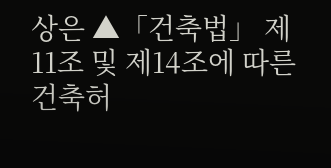상은 ▲「건축법」 제11조 및 제14조에 따른 건축허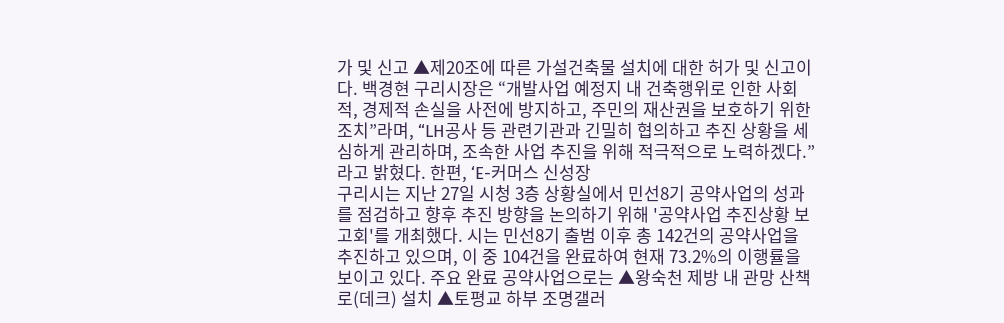가 및 신고 ▲제20조에 따른 가설건축물 설치에 대한 허가 및 신고이다. 백경현 구리시장은 “개발사업 예정지 내 건축행위로 인한 사회적, 경제적 손실을 사전에 방지하고, 주민의 재산권을 보호하기 위한 조치”라며, “LH공사 등 관련기관과 긴밀히 협의하고 추진 상황을 세심하게 관리하며, 조속한 사업 추진을 위해 적극적으로 노력하겠다.”라고 밝혔다. 한편, ‘E-커머스 신성장
구리시는 지난 27일 시청 3층 상황실에서 민선8기 공약사업의 성과를 점검하고 향후 추진 방향을 논의하기 위해 '공약사업 추진상황 보고회'를 개최했다. 시는 민선8기 출범 이후 총 142건의 공약사업을 추진하고 있으며, 이 중 104건을 완료하여 현재 73.2%의 이행률을 보이고 있다. 주요 완료 공약사업으로는 ▲왕숙천 제방 내 관망 산책로(데크) 설치 ▲토평교 하부 조명갤러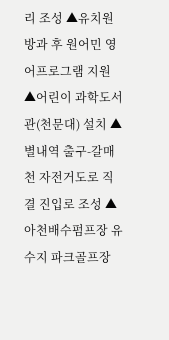리 조성 ▲유치원 방과 후 원어민 영어프로그램 지원 ▲어린이 과학도서관(천문대) 설치 ▲별내역 출구-갈매천 자전거도로 직결 진입로 조성 ▲아천배수펌프장 유수지 파크골프장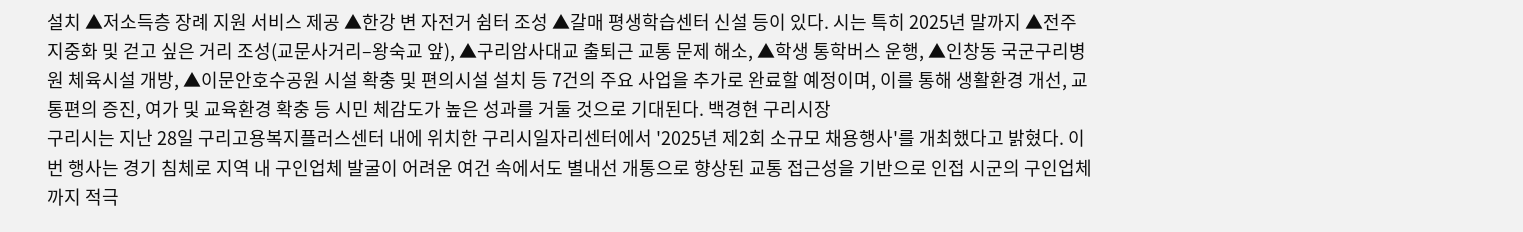설치 ▲저소득층 장례 지원 서비스 제공 ▲한강 변 자전거 쉼터 조성 ▲갈매 평생학습센터 신설 등이 있다. 시는 특히 2025년 말까지 ▲전주 지중화 및 걷고 싶은 거리 조성(교문사거리–왕숙교 앞), ▲구리암사대교 출퇴근 교통 문제 해소, ▲학생 통학버스 운행, ▲인창동 국군구리병원 체육시설 개방, ▲이문안호수공원 시설 확충 및 편의시설 설치 등 7건의 주요 사업을 추가로 완료할 예정이며, 이를 통해 생활환경 개선, 교통편의 증진, 여가 및 교육환경 확충 등 시민 체감도가 높은 성과를 거둘 것으로 기대된다. 백경현 구리시장
구리시는 지난 28일 구리고용복지플러스센터 내에 위치한 구리시일자리센터에서 '2025년 제2회 소규모 채용행사'를 개최했다고 밝혔다. 이번 행사는 경기 침체로 지역 내 구인업체 발굴이 어려운 여건 속에서도 별내선 개통으로 향상된 교통 접근성을 기반으로 인접 시군의 구인업체까지 적극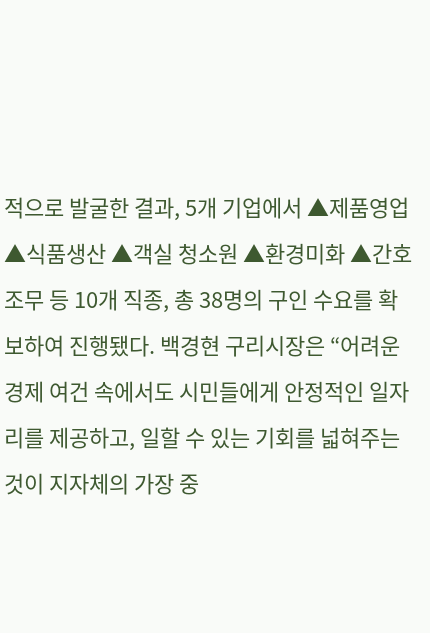적으로 발굴한 결과, 5개 기업에서 ▲제품영업 ▲식품생산 ▲객실 청소원 ▲환경미화 ▲간호조무 등 10개 직종, 총 38명의 구인 수요를 확보하여 진행됐다. 백경현 구리시장은 “어려운 경제 여건 속에서도 시민들에게 안정적인 일자리를 제공하고, 일할 수 있는 기회를 넓혀주는 것이 지자체의 가장 중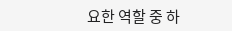요한 역할 중 하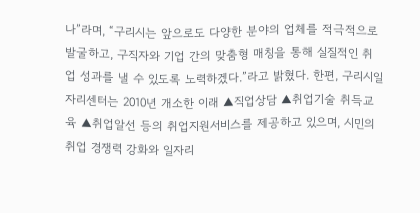나”라며, “구리시는 앞으로도 다양한 분야의 업체를 적극적으로 발굴하고, 구직자와 기업 간의 맞춤형 매칭을 통해 실질적인 취업 성과를 낼 수 있도록 노력하겠다.”라고 밝혔다. 한편, 구리시일자리센터는 2010년 개소한 이래 ▲직업상담 ▲취업기술 취득교육 ▲취업알선 등의 취업지원서비스를 제공하고 있으며, 시민의 취업 경쟁력 강화와 일자리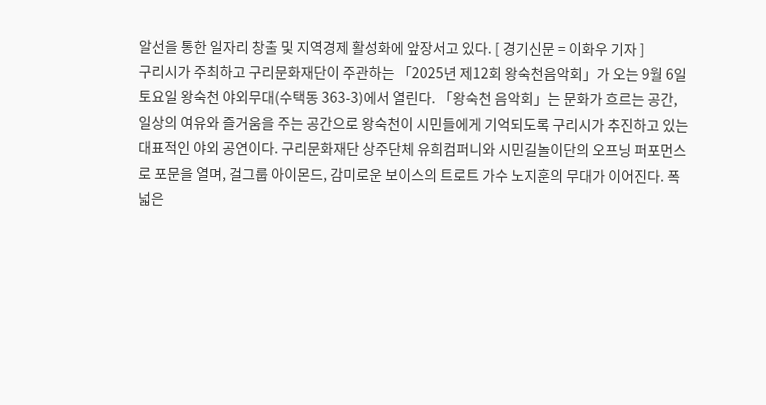알선을 통한 일자리 창출 및 지역경제 활성화에 앞장서고 있다. [ 경기신문 = 이화우 기자 ]
구리시가 주최하고 구리문화재단이 주관하는 「2025년 제12회 왕숙천음악회」가 오는 9월 6일 토요일 왕숙천 야외무대(수택동 363-3)에서 열린다. 「왕숙천 음악회」는 문화가 흐르는 공간, 일상의 여유와 즐거움을 주는 공간으로 왕숙천이 시민들에게 기억되도록 구리시가 추진하고 있는 대표적인 야외 공연이다. 구리문화재단 상주단체 유희컴퍼니와 시민길놀이단의 오프닝 퍼포먼스로 포문을 열며, 걸그룹 아이몬드, 감미로운 보이스의 트로트 가수 노지훈의 무대가 이어진다. 폭넓은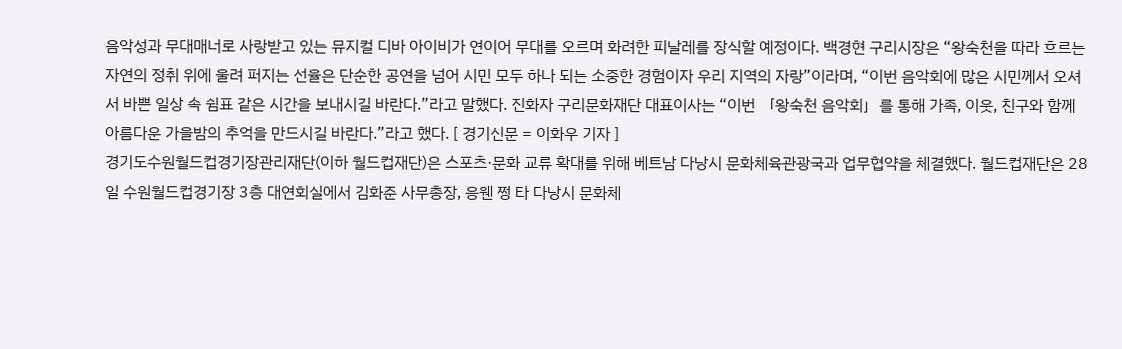음악성과 무대매너로 사랑받고 있는 뮤지컬 디바 아이비가 연이어 무대를 오르며 화려한 피날레를 장식할 예정이다. 백경현 구리시장은 “왕숙천을 따라 흐르는 자연의 정취 위에 울려 퍼지는 선율은 단순한 공연을 넘어 시민 모두 하나 되는 소중한 경험이자 우리 지역의 자랑”이라며, “이번 음악회에 많은 시민께서 오셔서 바쁜 일상 속 쉼표 같은 시간을 보내시길 바란다.”라고 말했다. 진화자 구리문화재단 대표이사는 “이번 「왕숙천 음악회」를 통해 가족, 이웃, 친구와 함께 아름다운 가을밤의 추억을 만드시길 바란다.”라고 했다. [ 경기신문 = 이화우 기자 ]
경기도수원월드컵경기장관리재단(이하 월드컵재단)은 스포츠·문화 교류 확대를 위해 베트남 다낭시 문화체육관광국과 업무협약을 체결했다. 월드컵재단은 28일 수원월드컵경기장 3층 대연회실에서 김화준 사무총장, 응웬 쩡 타 다낭시 문화체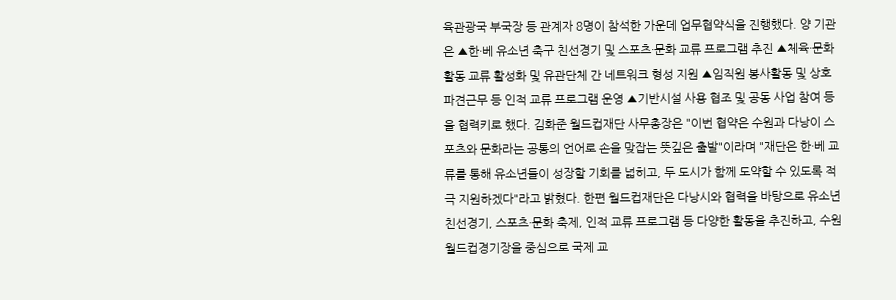육관광국 부국장 등 관계자 8명이 참석한 가운데 업무협약식을 진행했다. 양 기관은 ▲한·베 유소년 축구 친선경기 및 스포츠·문화 교류 프로그램 추진 ▲체육·문화 활동 교류 활성화 및 유관단체 간 네트워크 형성 지원 ▲임직원 봉사활동 및 상호 파견근무 등 인적 교류 프로그램 운영 ▲기반시설 사용 협조 및 공동 사업 참여 등을 협력키로 했다. 김화준 월드컵재단 사무총장은 "이번 협약은 수원과 다낭이 스포츠와 문화라는 공통의 언어로 손을 맞잡는 뜻깊은 출발"이라며 "재단은 한·베 교류를 통해 유소년들이 성장할 기회를 넓히고, 두 도시가 함께 도약할 수 있도록 적극 지원하겠다"라고 밝혔다. 한편 월드컵재단은 다낭시와 협력을 바탕으로 유소년 친선경기, 스포츠·문화 축제, 인적 교류 프로그램 등 다양한 활동을 추진하고, 수원월드컵경기장을 중심으로 국제 교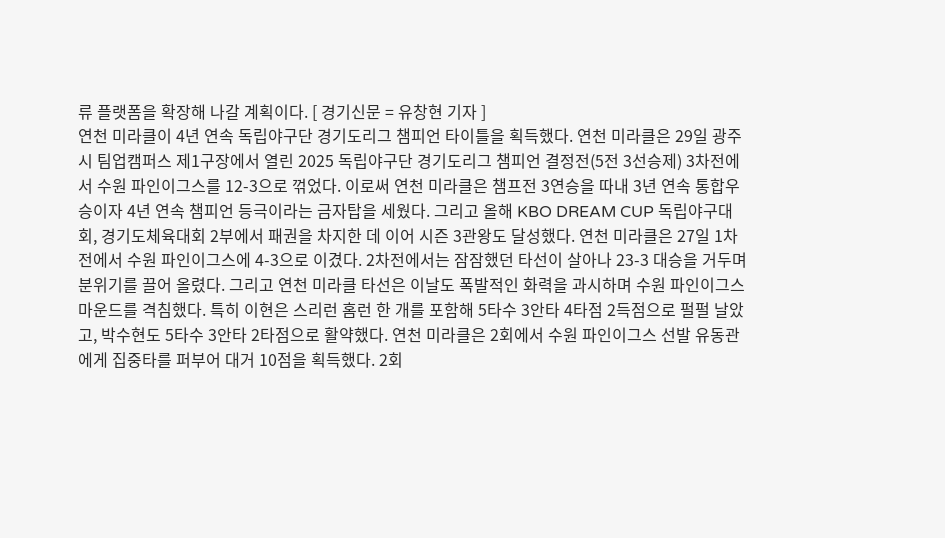류 플랫폼을 확장해 나갈 계획이다. [ 경기신문 = 유창현 기자 ]
연천 미라클이 4년 연속 독립야구단 경기도리그 챔피언 타이틀을 획득했다. 연천 미라클은 29일 광주시 팀업캠퍼스 제1구장에서 열린 2025 독립야구단 경기도리그 챔피언 결정전(5전 3선승제) 3차전에서 수원 파인이그스를 12-3으로 꺾었다. 이로써 연천 미라클은 챔프전 3연승을 따내 3년 연속 통합우승이자 4년 연속 챔피언 등극이라는 금자탑을 세웠다. 그리고 올해 KBO DREAM CUP 독립야구대회, 경기도체육대회 2부에서 패권을 차지한 데 이어 시즌 3관왕도 달성했다. 연천 미라클은 27일 1차전에서 수원 파인이그스에 4-3으로 이겼다. 2차전에서는 잠잠했던 타선이 살아나 23-3 대승을 거두며 분위기를 끌어 올렸다. 그리고 연천 미라클 타선은 이날도 폭발적인 화력을 과시하며 수원 파인이그스 마운드를 격침했다. 특히 이현은 스리런 홈런 한 개를 포함해 5타수 3안타 4타점 2득점으로 펄펄 날았고, 박수현도 5타수 3안타 2타점으로 활약했다. 연천 미라클은 2회에서 수원 파인이그스 선발 유동관에게 집중타를 퍼부어 대거 10점을 획득했다. 2회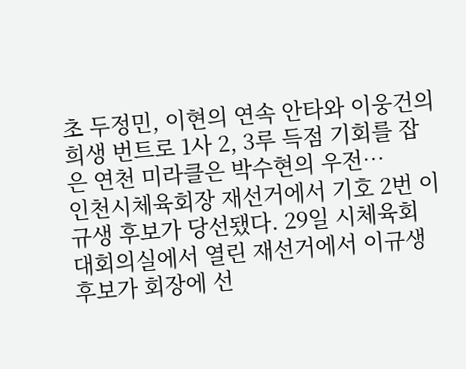초 두정민, 이현의 연속 안타와 이웅건의 희생 번트로 1사 2, 3루 득점 기회를 잡은 연천 미라클은 박수현의 우전…
인천시체육회장 재선거에서 기호 2번 이규생 후보가 당선됐다. 29일 시체육회 대회의실에서 열린 재선거에서 이규생 후보가 회장에 선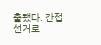출됐다. 간접 선거로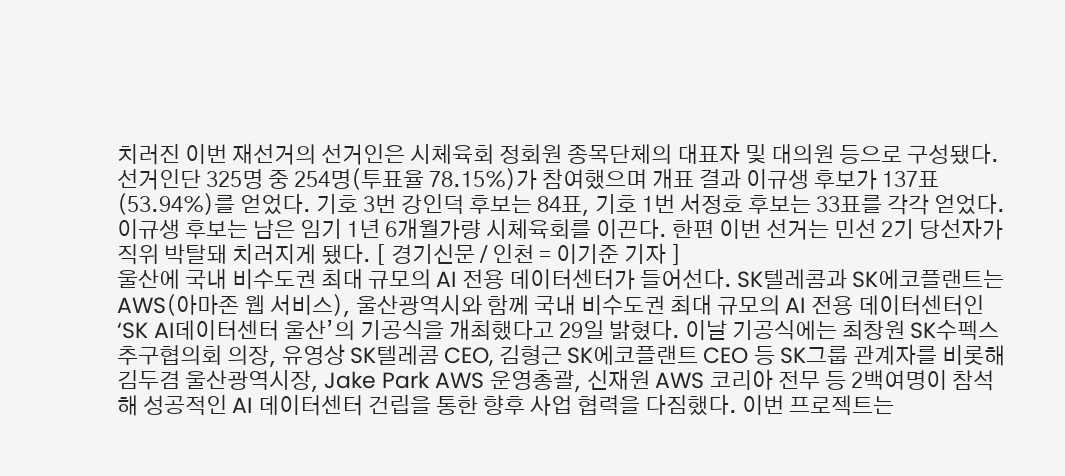치러진 이번 재선거의 선거인은 시체육회 정회원 종목단체의 대표자 및 대의원 등으로 구성됐다. 선거인단 325명 중 254명(투표율 78.15%)가 참여했으며 개표 결과 이규생 후보가 137표(53.94%)를 얻었다. 기호 3번 강인덕 후보는 84표, 기호 1번 서정호 후보는 33표를 각각 얻었다. 이규생 후보는 남은 임기 1년 6개월가량 시체육회를 이끈다. 한편 이번 선거는 민선 2기 당선자가 직위 박탈돼 치러지게 됐다. [ 경기신문 / 인천 = 이기준 기자 ]
울산에 국내 비수도권 최대 규모의 AI 전용 데이터센터가 들어선다. SK텔레콤과 SK에코플랜트는 AWS(아마존 웹 서비스), 울산광역시와 함께 국내 비수도권 최대 규모의 AI 전용 데이터센터인 ‘SK AI데이터센터 울산’의 기공식을 개최했다고 29일 밝혔다. 이날 기공식에는 최창원 SK수펙스추구협의회 의장, 유영상 SK텔레콤 CEO, 김형근 SK에코플랜트 CEO 등 SK그룹 관계자를 비롯해 김두겸 울산광역시장, Jake Park AWS 운영총괄, 신재원 AWS 코리아 전무 등 2백여명이 참석해 성공적인 AI 데이터센터 건립을 통한 향후 사업 협력을 다짐했다. 이번 프로젝트는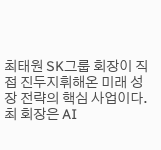최태원 SK그룹 회장이 직접 진두지휘해온 미래 성장 전략의 핵심 사업이다. 최 회장은 AI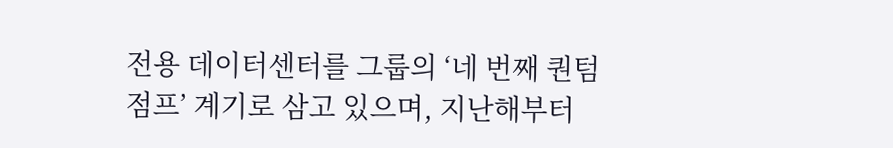전용 데이터센터를 그룹의 ‘네 번째 퀀텀 점프’ 계기로 삼고 있으며, 지난해부터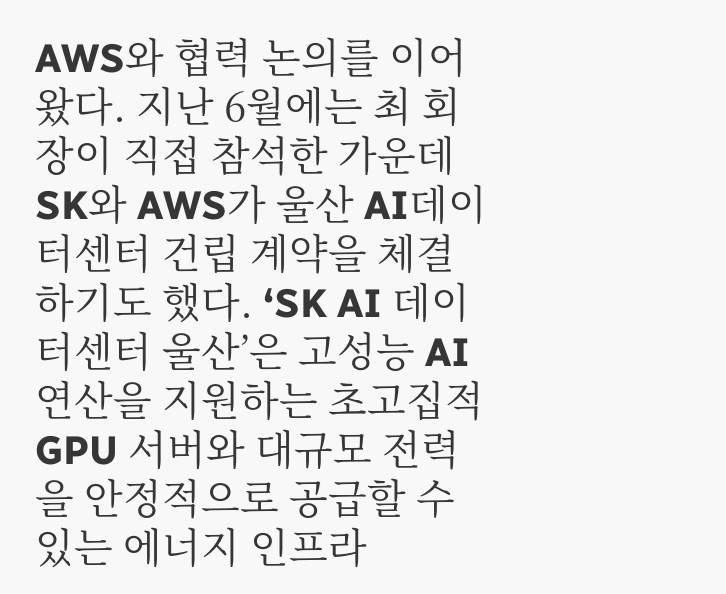AWS와 협력 논의를 이어왔다. 지난 6월에는 최 회장이 직접 참석한 가운데 SK와 AWS가 울산 AI데이터센터 건립 계약을 체결하기도 했다. ‘SK AI 데이터센터 울산’은 고성능 AI 연산을 지원하는 초고집적 GPU 서버와 대규모 전력을 안정적으로 공급할 수 있는 에너지 인프라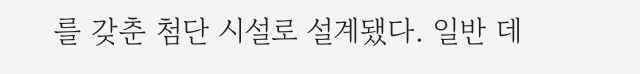를 갖춘 첨단 시설로 설계됐다. 일반 데